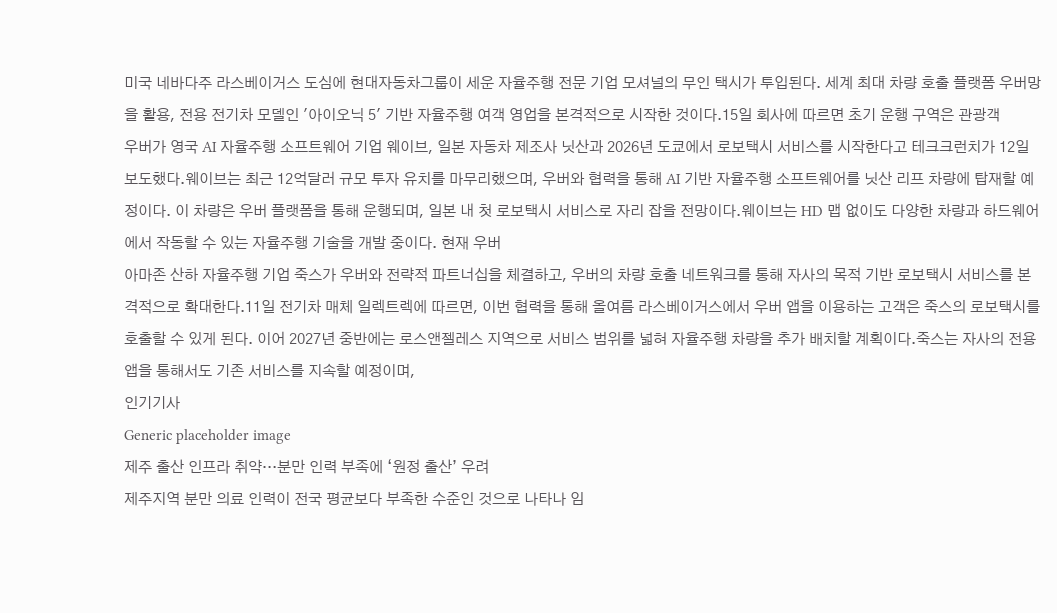미국 네바다주 라스베이거스 도심에 현대자동차그룹이 세운 자율주행 전문 기업 모셔널의 무인 택시가 투입된다. 세계 최대 차량 호출 플랫폼 우버망을 활용, 전용 전기차 모델인 '아이오닉 5' 기반 자율주행 여객 영업을 본격적으로 시작한 것이다.15일 회사에 따르면 초기 운행 구역은 관광객
우버가 영국 AI 자율주행 소프트웨어 기업 웨이브, 일본 자동차 제조사 닛산과 2026년 도쿄에서 로보택시 서비스를 시작한다고 테크크런치가 12일 보도했다.웨이브는 최근 12억달러 규모 투자 유치를 마무리했으며, 우버와 협력을 통해 AI 기반 자율주행 소프트웨어를 닛산 리프 차량에 탑재할 예정이다. 이 차량은 우버 플랫폼을 통해 운행되며, 일본 내 첫 로보택시 서비스로 자리 잡을 전망이다.웨이브는 HD 맵 없이도 다양한 차량과 하드웨어에서 작동할 수 있는 자율주행 기술을 개발 중이다. 현재 우버
아마존 산하 자율주행 기업 죽스가 우버와 전략적 파트너십을 체결하고, 우버의 차량 호출 네트워크를 통해 자사의 목적 기반 로보택시 서비스를 본격적으로 확대한다.11일 전기차 매체 일렉트렉에 따르면, 이번 협력을 통해 올여름 라스베이거스에서 우버 앱을 이용하는 고객은 죽스의 로보택시를 호출할 수 있게 된다. 이어 2027년 중반에는 로스앤젤레스 지역으로 서비스 범위를 넓혀 자율주행 차량을 추가 배치할 계획이다.죽스는 자사의 전용 앱을 통해서도 기존 서비스를 지속할 예정이며,
인기기사
Generic placeholder image
제주 출산 인프라 취약…분만 인력 부족에 ‘원정 출산’ 우려
제주지역 분만 의료 인력이 전국 평균보다 부족한 수준인 것으로 나타나 임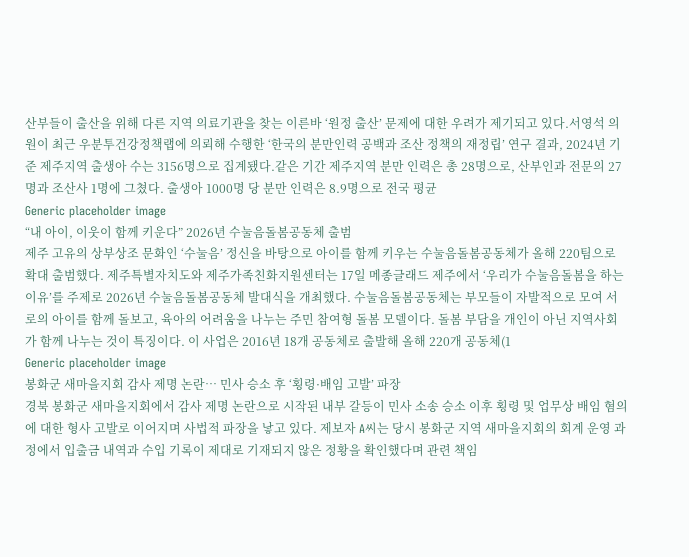산부들이 출산을 위해 다른 지역 의료기관을 찾는 이른바 ‘원정 출산’ 문제에 대한 우려가 제기되고 있다.서영석 의원이 최근 우분투건강정책랩에 의뢰해 수행한 ‘한국의 분만인력 공백과 조산 정책의 재정립’ 연구 결과, 2024년 기준 제주지역 출생아 수는 3156명으로 집계됐다.같은 기간 제주지역 분만 인력은 총 28명으로, 산부인과 전문의 27명과 조산사 1명에 그쳤다. 출생아 1000명 당 분만 인력은 8.9명으로 전국 평균
Generic placeholder image
“내 아이, 이웃이 함께 키운다” 2026년 수눌음돌봄공동체 출범
제주 고유의 상부상조 문화인 ‘수눌음’ 정신을 바탕으로 아이를 함께 키우는 수눌음돌봄공동체가 올해 220팀으로 확대 출범했다. 제주특별자치도와 제주가족친화지원센터는 17일 메종글래드 제주에서 ‘우리가 수눌음돌봄을 하는 이유’를 주제로 2026년 수눌음돌봄공동체 발대식을 개최했다. 수눌음돌봄공동체는 부모들이 자발적으로 모여 서로의 아이를 함께 돌보고, 육아의 어려움을 나누는 주민 참여형 돌봄 모델이다. 돌봄 부담을 개인이 아닌 지역사회가 함께 나누는 것이 특징이다. 이 사업은 2016년 18개 공동체로 출발해 올해 220개 공동체(1
Generic placeholder image
봉화군 새마을지회 감사 제명 논란… 민사 승소 후 ‘횡령·배임 고발’ 파장
경북 봉화군 새마을지회에서 감사 제명 논란으로 시작된 내부 갈등이 민사 소송 승소 이후 횡령 및 업무상 배임 혐의에 대한 형사 고발로 이어지며 사법적 파장을 낳고 있다. 제보자 A씨는 당시 봉화군 지역 새마을지회의 회계 운영 과정에서 입출금 내역과 수입 기록이 제대로 기재되지 않은 정황을 확인했다며 관련 책임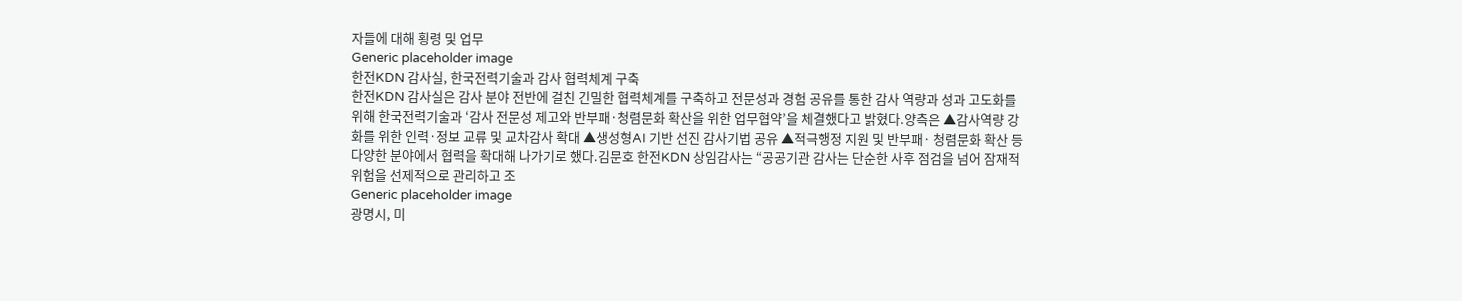자들에 대해 횡령 및 업무
Generic placeholder image
한전KDN 감사실, 한국전력기술과 감사 협력체계 구축
한전KDN 감사실은 감사 분야 전반에 걸친 긴밀한 협력체계를 구축하고 전문성과 경험 공유를 통한 감사 역량과 성과 고도화를 위해 한국전력기술과 ‘감사 전문성 제고와 반부패·청렴문화 확산을 위한 업무협약’을 체결했다고 밝혔다.양측은 ▲감사역량 강화를 위한 인력·정보 교류 및 교차감사 확대 ▲생성형AI 기반 선진 감사기법 공유 ▲적극행정 지원 및 반부패· 청렴문화 확산 등 다양한 분야에서 협력을 확대해 나가기로 했다.김문호 한전KDN 상임감사는 “공공기관 감사는 단순한 사후 점검을 넘어 잠재적 위험을 선제적으로 관리하고 조
Generic placeholder image
광명시, 미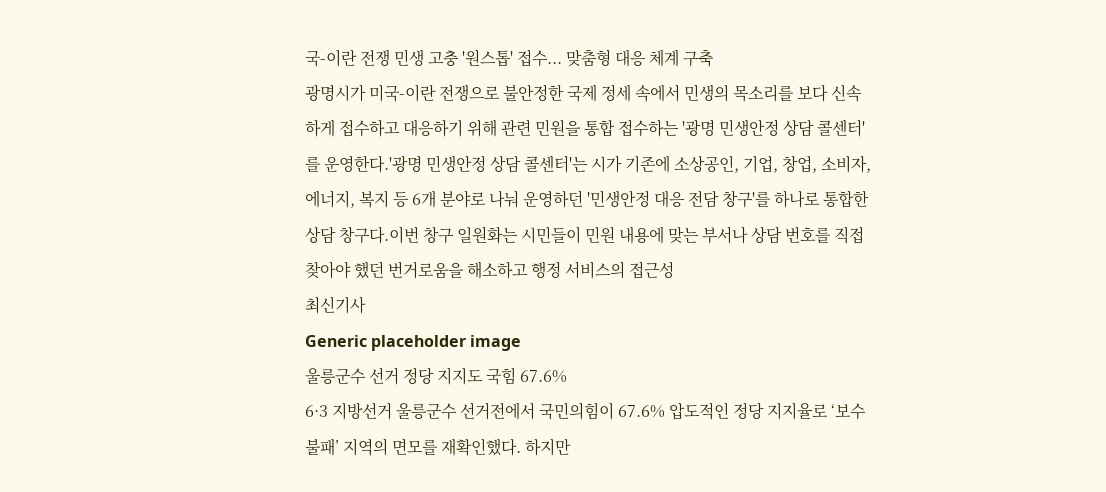국-이란 전쟁 민생 고충 '원스톱' 접수... 맞춤형 대응 체계 구축
광명시가 미국-이란 전쟁으로 불안정한 국제 정세 속에서 민생의 목소리를 보다 신속하게 접수하고 대응하기 위해 관련 민원을 통합 접수하는 '광명 민생안정 상담 콜센터'를 운영한다.'광명 민생안정 상담 콜센터'는 시가 기존에 소상공인, 기업, 창업, 소비자, 에너지, 복지 등 6개 분야로 나눠 운영하던 '민생안정 대응 전담 창구'를 하나로 통합한 상담 창구다.이번 창구 일원화는 시민들이 민원 내용에 맞는 부서나 상담 번호를 직접 찾아야 했던 번거로움을 해소하고 행정 서비스의 접근성
최신기사
Generic placeholder image
울릉군수 선거 정당 지지도 국힘 67.6%
6·3 지방선거 울릉군수 선거전에서 국민의힘이 67.6% 압도적인 정당 지지율로 ‘보수 불패’ 지역의 면모를 재확인했다. 하지만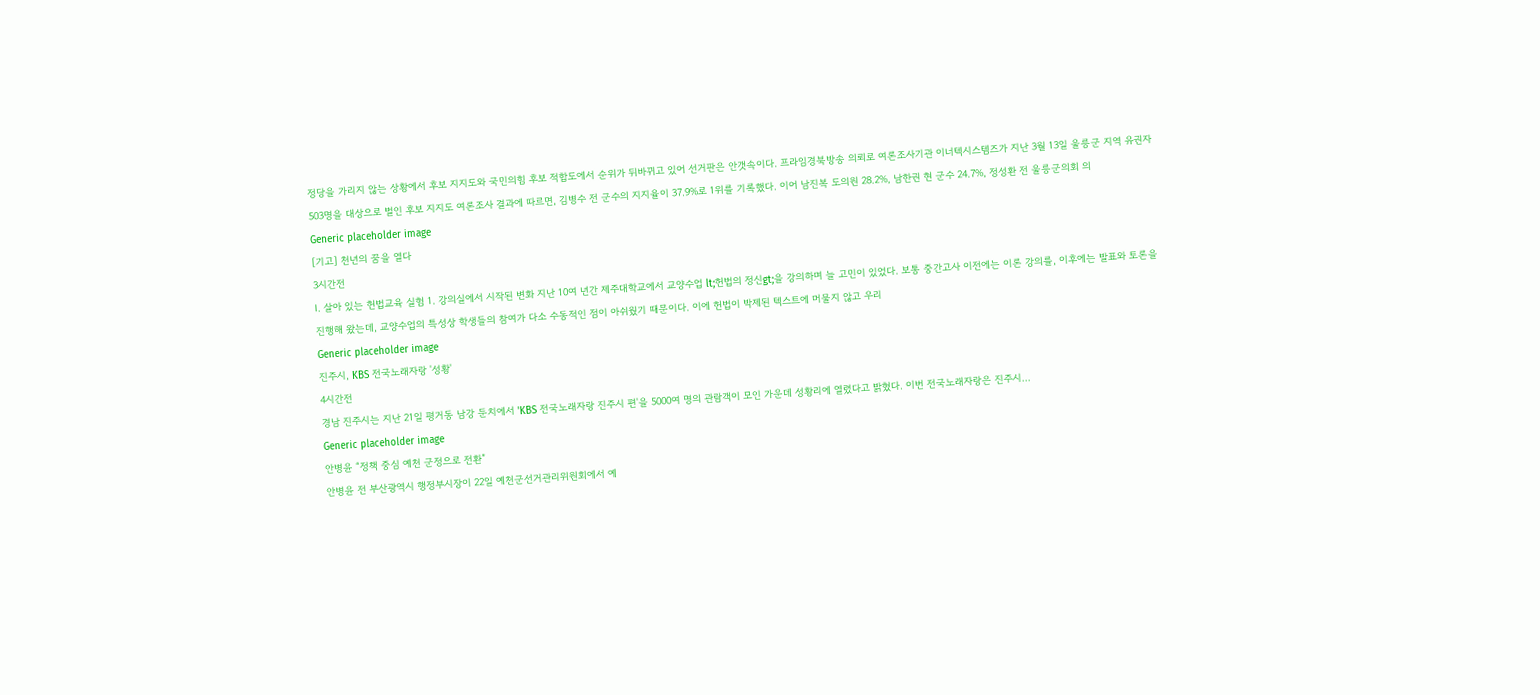정당을 가리지 않는 상황에서 후보 지지도와 국민의힘 후보 적합도에서 순위가 뒤바뀌고 있어 선거판은 안갯속이다. 프라임경북방송 의뢰로 여론조사기관 이너텍시스템즈가 지난 3월 13일 울릉군 지역 유권자 503명을 대상으로 벌인 후보 지지도 여론조사 결과에 따르면, 김병수 전 군수의 지지율이 37.9%로 1위를 기록했다. 이어 남진복 도의원 28.2%, 남한권 현 군수 24.7%, 정성환 전 울릉군의회 의
Generic placeholder image
[기고] 천년의 꿈을 열다
3시간전
Ⅰ. 살아 있는 헌법교육 실험 1. 강의실에서 시작된 변화 지난 10여 년간 제주대학교에서 교양수업 lt;헌법의 정신gt;을 강의하며 늘 고민이 있었다. 보통 중간고사 이전에는 이론 강의를, 이후에는 발표와 토론을 진행해 왔는데, 교양수업의 특성상 학생들의 참여가 다소 수동적인 점이 아쉬웠기 때문이다. 이에 헌법이 박제된 텍스트에 머물지 않고 우리
Generic placeholder image
진주시, KBS 전국노래자랑 '성황'
4시간전
경남 진주시는 지난 21일 평거동 남강 둔치에서 'KBS 전국노래자랑 진주시 편'을 5000여 명의 관람객이 모인 가운데 성황리에 열렸다고 밝혔다. 이번 전국노래자랑은 진주시...
Generic placeholder image
안병윤 “정책 중심 예천 군정으로 전환”
안병윤 전 부산광역시 행정부시장이 22일 예천군선거관리위원회에서 예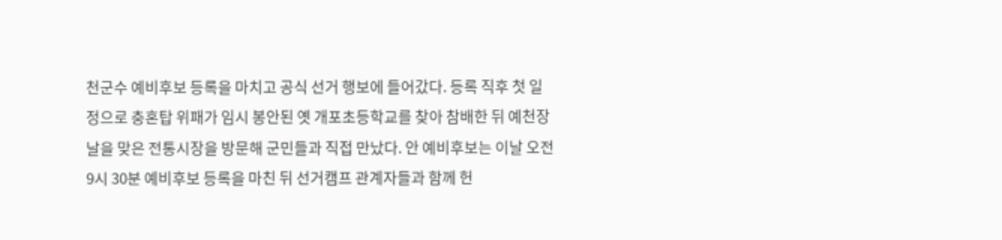천군수 예비후보 등록을 마치고 공식 선거 행보에 들어갔다. 등록 직후 첫 일정으로 충혼탑 위패가 임시 봉안된 옛 개포초등학교를 찾아 참배한 뒤 예천장날을 맞은 전통시장을 방문해 군민들과 직접 만났다. 안 예비후보는 이날 오전 9시 30분 예비후보 등록을 마친 뒤 선거캠프 관계자들과 함께 헌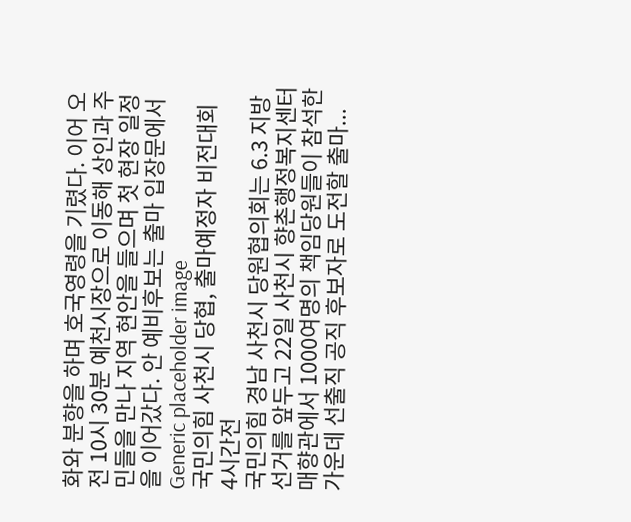화와 분향을 하며 호국영령을 기렸다. 이어 오전 10시 30분 예천시장으로 이동해 상인과 주민들을 만나 지역 현안을 들으며 첫 현장 일정을 이어갔다. 안 예비후보는 출마 입장문에서
Generic placeholder image
국민의힘 사천시 당협, 출마예정자 비전대회
4시간전
국민의힘 경남 사천시 당원협의회는 6.3 지방선거를 앞두고 22일 사천시 향촌행정복지센터 매향관에서 1000여명의 책임당원들이 참석한 가운데 선출직 공직 후보자로 도전할 출마...